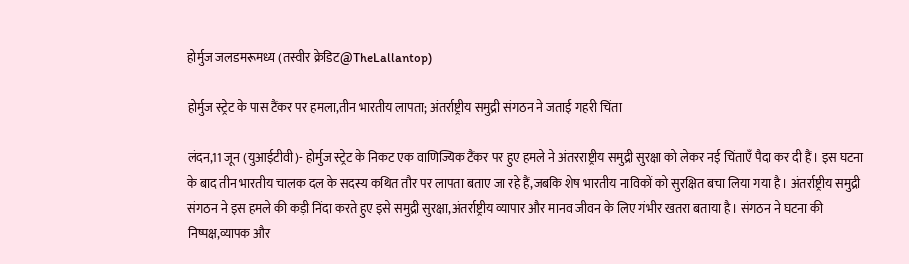होर्मुज जलडमरूमध्य (तस्वीर क्रेडिट@TheLallantop)

होर्मुज स्ट्रेट के पास टैंकर पर हमला,तीन भारतीय लापता; अंतर्राष्ट्रीय समुद्री संगठन ने जताई गहरी चिंता

लंदन,11 जून (युआईटीवी)- होर्मुज स्ट्रेट के निकट एक वाणिज्यिक टैंकर पर हुए हमले ने अंतरराष्ट्रीय समुद्री सुरक्षा को लेकर नई चिंताएँ पैदा कर दी हैं। इस घटना के बाद तीन भारतीय चालक दल के सदस्य कथित तौर पर लापता बताए जा रहे हैं,जबकि शेष भारतीय नाविकों को सुरक्षित बचा लिया गया है। अंतर्राष्ट्रीय समुद्री संगठन ने इस हमले की कड़ी निंदा करते हुए इसे समुद्री सुरक्षा,अंतर्राष्ट्रीय व्यापार और मानव जीवन के लिए गंभीर खतरा बताया है। संगठन ने घटना की निष्पक्ष,व्यापक और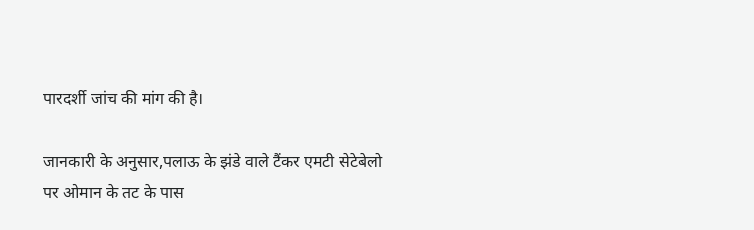पारदर्शी जांच की मांग की है।

जानकारी के अनुसार,पलाऊ के झंडे वाले टैंकर एमटी सेटेबेलो पर ओमान के तट के पास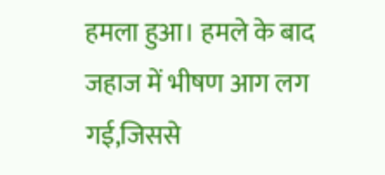हमला हुआ। हमले के बाद जहाज में भीषण आग लग गई,जिससे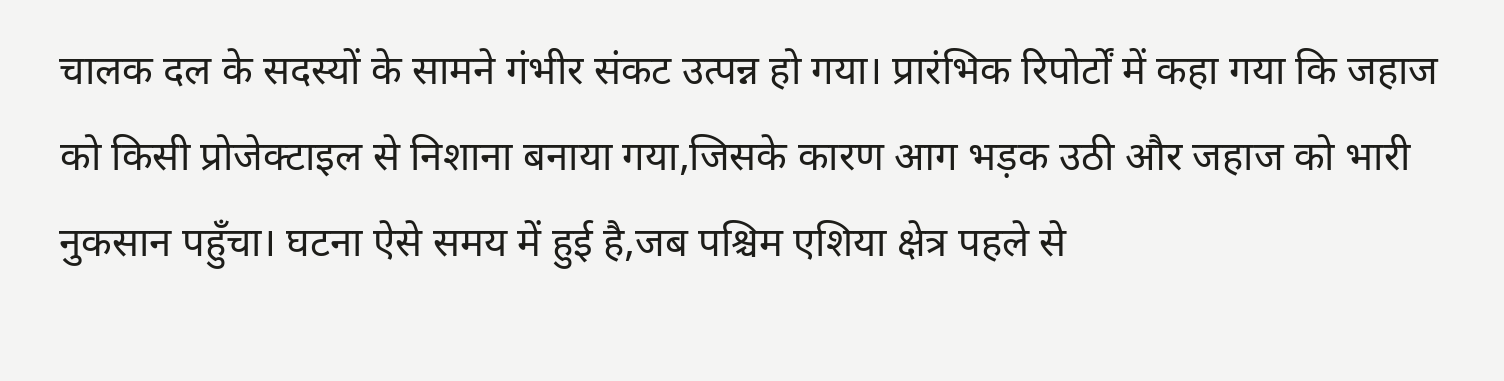चालक दल के सदस्यों के सामने गंभीर संकट उत्पन्न हो गया। प्रारंभिक रिपोर्टों में कहा गया कि जहाज को किसी प्रोजेक्टाइल से निशाना बनाया गया,जिसके कारण आग भड़क उठी और जहाज को भारी नुकसान पहुँचा। घटना ऐसे समय में हुई है,जब पश्चिम एशिया क्षेत्र पहले से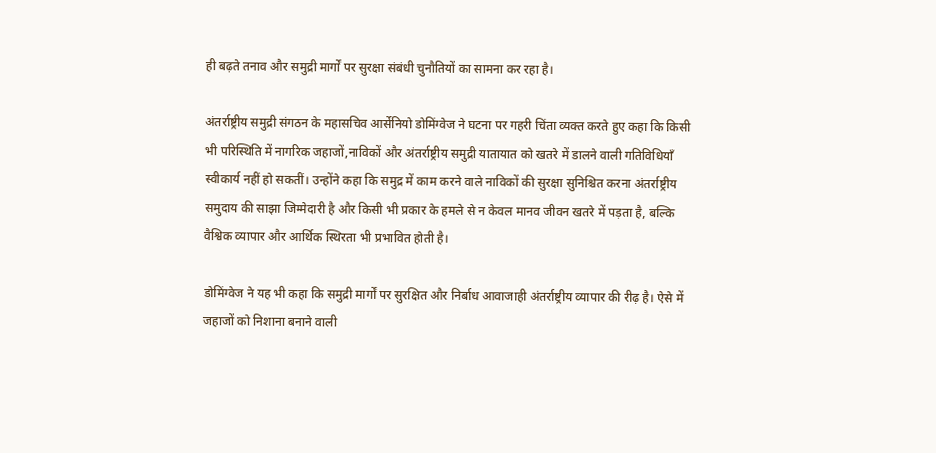ही बढ़ते तनाव और समुद्री मार्गों पर सुरक्षा संबंधी चुनौतियों का सामना कर रहा है।

अंतर्राष्ट्रीय समुद्री संगठन के महासचिव आर्सेनियो डोमिंग्वेज ने घटना पर गहरी चिंता व्यक्त करते हुए कहा कि किसी भी परिस्थिति में नागरिक जहाजों,नाविकों और अंतर्राष्ट्रीय समुद्री यातायात को खतरे में डालने वाली गतिविधियाँ स्वीकार्य नहीं हो सकतीं। उन्होंने कहा कि समुद्र में काम करने वाले नाविकों की सुरक्षा सुनिश्चित करना अंतर्राष्ट्रीय समुदाय की साझा जिम्मेदारी है और किसी भी प्रकार के हमले से न केवल मानव जीवन खतरे में पड़ता है, बल्कि वैश्विक व्यापार और आर्थिक स्थिरता भी प्रभावित होती है।

डोमिंग्वेज ने यह भी कहा कि समुद्री मार्गों पर सुरक्षित और निर्बाध आवाजाही अंतर्राष्ट्रीय व्यापार की रीढ़ है। ऐसे में जहाजों को निशाना बनाने वाली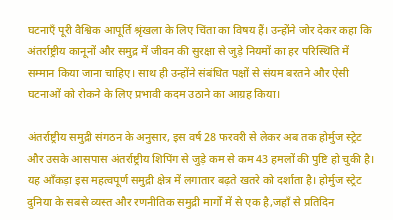घटनाएँ पूरी वैश्विक आपूर्ति श्रृंखला के लिए चिंता का विषय हैं। उन्होंने जोर देकर कहा कि अंतर्राष्ट्रीय कानूनों और समुद्र में जीवन की सुरक्षा से जुड़े नियमों का हर परिस्थिति में सम्मान किया जाना चाहिए। साथ ही उन्होंने संबंधित पक्षों से संयम बरतने और ऐसी घटनाओं को रोकने के लिए प्रभावी कदम उठाने का आग्रह किया।

अंतर्राष्ट्रीय समुद्री संगठन के अनुसार, इस वर्ष 28 फरवरी से लेकर अब तक होर्मुज स्ट्रेट और उसके आसपास अंतर्राष्ट्रीय शिपिंग से जुड़े कम से कम 43 हमलों की पुष्टि हो चुकी है। यह आँकड़ा इस महत्वपूर्ण समुद्री क्षेत्र में लगातार बढ़ते खतरे को दर्शाता है। होर्मुज स्ट्रेट दुनिया के सबसे व्यस्त और रणनीतिक समुद्री मार्गों में से एक है,जहाँ से प्रतिदिन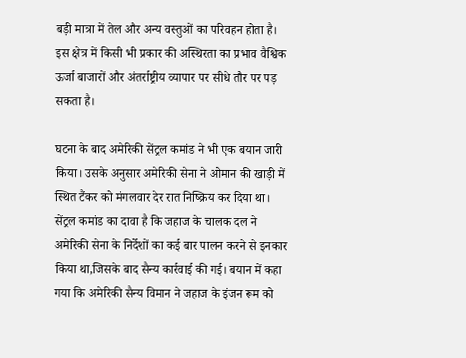बड़ी मात्रा में तेल और अन्य वस्तुओं का परिवहन होता है। इस क्षेत्र में किसी भी प्रकार की अस्थिरता का प्रभाव वैश्विक ऊर्जा बाजारों और अंतर्राष्ट्रीय व्यापार पर सीधे तौर पर पड़ सकता है।

घटना के बाद अमेरिकी सेंट्रल कमांड ने भी एक बयान जारी किया। उसके अनुसार अमेरिकी सेना ने ओमान की खाड़ी में स्थित टैंकर को मंगलवार देर रात निष्क्रिय कर दिया था। सेंट्रल कमांड का दावा है कि जहाज के चालक दल ने अमेरिकी सेना के निर्देशों का कई बार पालन करने से इनकार किया था,जिसके बाद सैन्य कार्रवाई की गई। बयान में कहा गया कि अमेरिकी सैन्य विमान ने जहाज के इंजन रूम को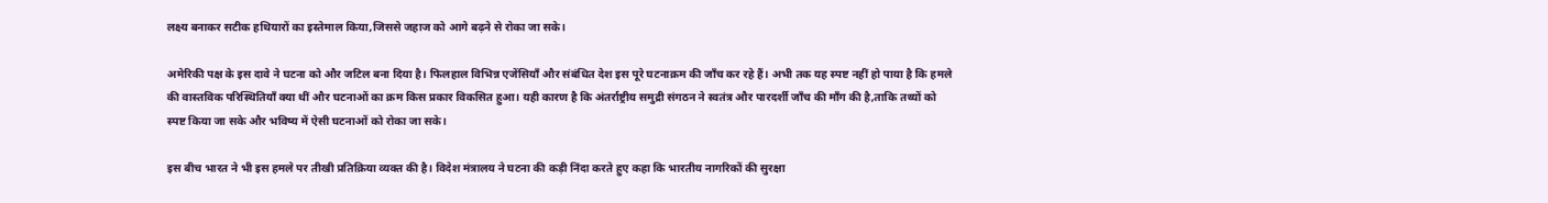लक्ष्य बनाकर सटीक हथियारों का इस्तेमाल किया,जिससे जहाज को आगे बढ़ने से रोका जा सके।

अमेरिकी पक्ष के इस दावे ने घटना को और जटिल बना दिया है। फिलहाल विभिन्न एजेंसियाँ और संबंधित देश इस पूरे घटनाक्रम की जाँच कर रहे हैं। अभी तक यह स्पष्ट नहीं हो पाया है कि हमले की वास्तविक परिस्थितियाँ क्या थीं और घटनाओं का क्रम किस प्रकार विकसित हुआ। यही कारण है कि अंतर्राष्ट्रीय समुद्री संगठन ने स्वतंत्र और पारदर्शी जाँच की माँग की है,ताकि तथ्यों को स्पष्ट किया जा सके और भविष्य में ऐसी घटनाओं को रोका जा सके।

इस बीच भारत ने भी इस हमले पर तीखी प्रतिक्रिया व्यक्त की है। विदेश मंत्रालय ने घटना की कड़ी निंदा करते हुए कहा कि भारतीय नागरिकों की सुरक्षा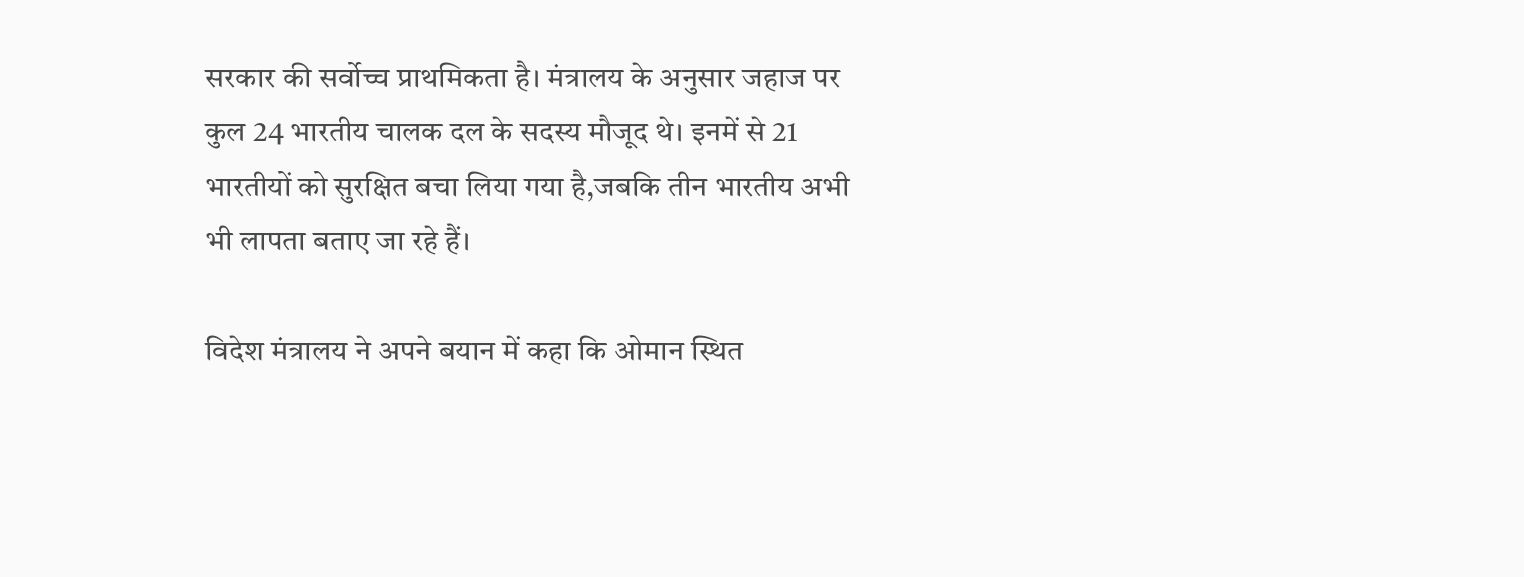सरकार की सर्वोच्च प्राथमिकता है। मंत्रालय के अनुसार जहाज पर कुल 24 भारतीय चालक दल के सदस्य मौजूद थे। इनमें से 21 भारतीयों को सुरक्षित बचा लिया गया है,जबकि तीन भारतीय अभी भी लापता बताए जा रहे हैं।

विदेश मंत्रालय ने अपने बयान में कहा कि ओमान स्थित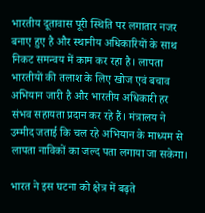भारतीय दूतावास पूरी स्थिति पर लगातार नजर बनाए हुए है और स्थानीय अधिकारियों के साथ निकट समन्वय में काम कर रहा है। लापता भारतीयों की तलाश के लिए खोज एवं बचाव अभियान जारी है और भारतीय अधिकारी हर संभव सहायता प्रदान कर रहे हैं। मंत्रालय ने उम्मीद जताई कि चल रहे अभियान के माध्यम से लापता नाविकों का जल्द पता लगाया जा सकेगा।

भारत ने इस घटना को क्षेत्र में बढ़ते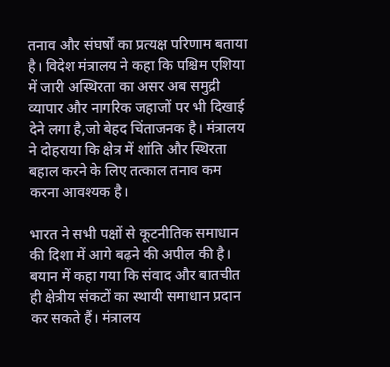तनाव और संघर्षों का प्रत्यक्ष परिणाम बताया है। विदेश मंत्रालय ने कहा कि पश्चिम एशिया में जारी अस्थिरता का असर अब समुद्री व्यापार और नागरिक जहाजों पर भी दिखाई देने लगा है,जो बेहद चिंताजनक है। मंत्रालय ने दोहराया कि क्षेत्र में शांति और स्थिरता बहाल करने के लिए तत्काल तनाव कम करना आवश्यक है।

भारत ने सभी पक्षों से कूटनीतिक समाधान की दिशा में आगे बढ़ने की अपील की है। बयान में कहा गया कि संवाद और बातचीत ही क्षेत्रीय संकटों का स्थायी समाधान प्रदान कर सकते हैं। मंत्रालय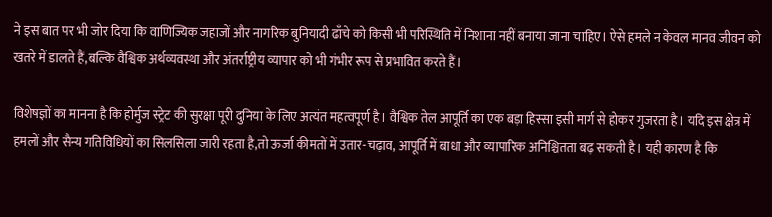ने इस बात पर भी जोर दिया कि वाणिज्यिक जहाजों और नागरिक बुनियादी ढाँचे को किसी भी परिस्थिति में निशाना नहीं बनाया जाना चाहिए। ऐसे हमले न केवल मानव जीवन को खतरे में डालते हैं,बल्कि वैश्विक अर्थव्यवस्था और अंतर्राष्ट्रीय व्यापार को भी गंभीर रूप से प्रभावित करते हैं।

विशेषज्ञों का मानना है कि होर्मुज स्ट्रेट की सुरक्षा पूरी दुनिया के लिए अत्यंत महत्वपूर्ण है। वैश्विक तेल आपूर्ति का एक बड़ा हिस्सा इसी मार्ग से होकर गुजरता है। यदि इस क्षेत्र में हमलों और सैन्य गतिविधियों का सिलसिला जारी रहता है,तो ऊर्जा कीमतों में उतार-चढ़ाव, आपूर्ति में बाधा और व्यापारिक अनिश्चितता बढ़ सकती है। यही कारण है कि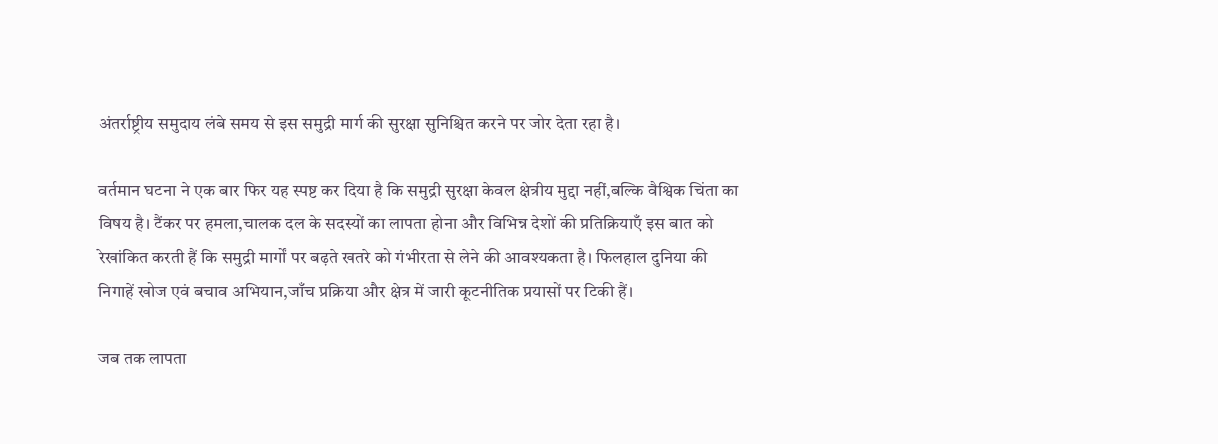अंतर्राष्ट्रीय समुदाय लंबे समय से इस समुद्री मार्ग की सुरक्षा सुनिश्चित करने पर जोर देता रहा है।

वर्तमान घटना ने एक बार फिर यह स्पष्ट कर दिया है कि समुद्री सुरक्षा केवल क्षेत्रीय मुद्दा नहीं,बल्कि वैश्विक चिंता का विषय है। टैंकर पर हमला,चालक दल के सदस्यों का लापता होना और विभिन्न देशों की प्रतिक्रियाएँ इस बात को रेखांकित करती हैं कि समुद्री मार्गों पर बढ़ते खतरे को गंभीरता से लेने की आवश्यकता है। फिलहाल दुनिया की निगाहें खोज एवं बचाव अभियान,जाँच प्रक्रिया और क्षेत्र में जारी कूटनीतिक प्रयासों पर टिकी हैं।

जब तक लापता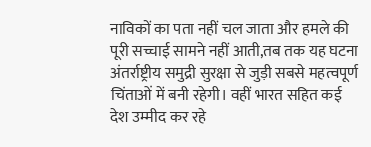नाविकों का पता नहीं चल जाता और हमले की पूरी सच्चाई सामने नहीं आती,तब तक यह घटना अंतर्राष्ट्रीय समुद्री सुरक्षा से जुड़ी सबसे महत्वपूर्ण चिंताओं में बनी रहेगी। वहीं भारत सहित कई देश उम्मीद कर रहे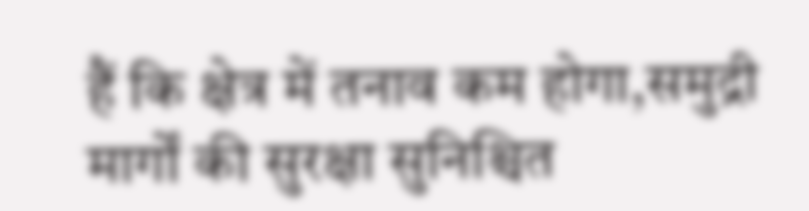हैं कि क्षेत्र में तनाव कम होगा,समुद्री मार्गों की सुरक्षा सुनिश्चित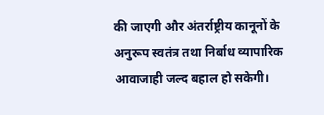की जाएगी और अंतर्राष्ट्रीय कानूनों के अनुरूप स्वतंत्र तथा निर्बाध व्यापारिक आवाजाही जल्द बहाल हो सकेगी।